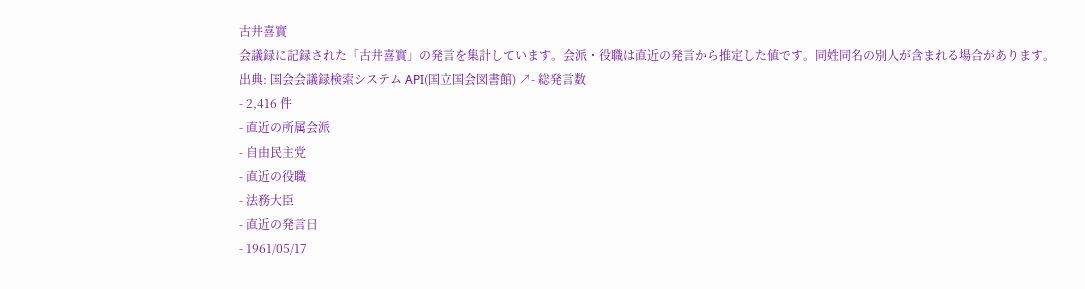古井喜實
会議録に記録された「古井喜實」の発言を集計しています。会派・役職は直近の発言から推定した値です。同姓同名の別人が含まれる場合があります。
出典: 国会会議録検索システム API(国立国会図書館) ↗- 総発言数
- 2,416 件
- 直近の所属会派
- 自由民主党
- 直近の役職
- 法務大臣
- 直近の発言日
- 1961/05/17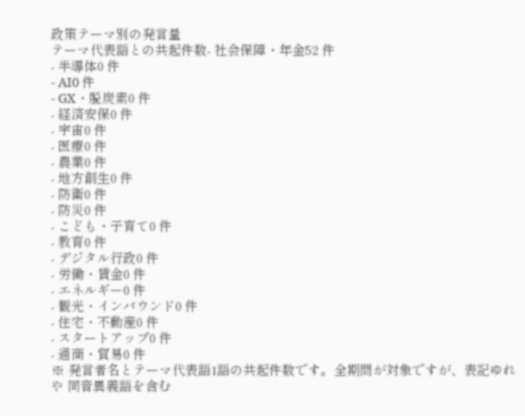政策テーマ別の発言量
テーマ代表語との共起件数- 社会保障・年金52 件
- 半導体0 件
- AI0 件
- GX・脱炭素0 件
- 経済安保0 件
- 宇宙0 件
- 医療0 件
- 農業0 件
- 地方創生0 件
- 防衛0 件
- 防災0 件
- こども・子育て0 件
- 教育0 件
- デジタル行政0 件
- 労働・賃金0 件
- エネルギー0 件
- 観光・インバウンド0 件
- 住宅・不動産0 件
- スタートアップ0 件
- 通商・貿易0 件
※ 発言者名とテーマ代表語1語の共起件数です。全期間が対象ですが、表記ゆれや 同音異義語を含む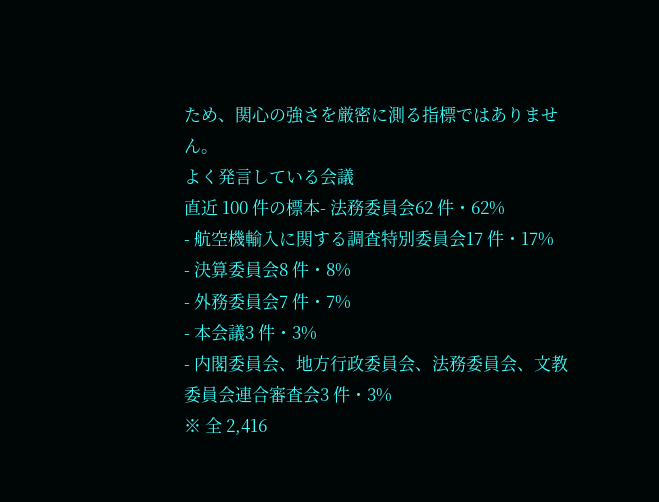ため、関心の強さを厳密に測る指標ではありません。
よく発言している会議
直近 100 件の標本- 法務委員会62 件・62%
- 航空機輸入に関する調査特別委員会17 件・17%
- 決算委員会8 件・8%
- 外務委員会7 件・7%
- 本会議3 件・3%
- 内閣委員会、地方行政委員会、法務委員会、文教委員会連合審査会3 件・3%
※ 全 2,416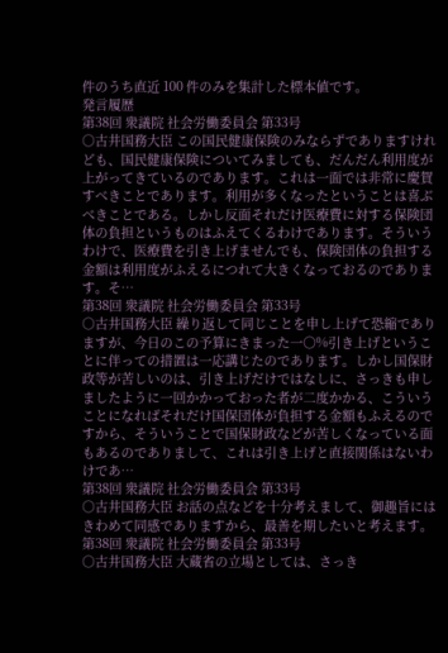件のうち直近 100 件のみを集計した標本値です。
発言履歴
第38回 衆議院 社会労働委員会 第33号
○古井国務大臣 この国民健康保険のみならずでありますけれども、国民健康保険についてみましても、だんだん利用度が上がってきているのであります。これは一面では非常に慶賀すべきことであります。利用が多くなったということは喜ぶべきことである。しかし反面それだけ医療費に対する保険団体の負担というものはふえてくるわけであります。そういうわけで、医療費を引き上げませんでも、保険団体の負担する金額は利用度がふえるにつれて大きくなっておるのであります。そ…
第38回 衆議院 社会労働委員会 第33号
○古井国務大臣 繰り返して同じことを申し上げて恐縮でありますが、今日のこの予算にきまった一〇%引き上げということに伴っての措置は一応講じたのであります。しかし国保財政等が苦しいのは、引き上げだけではなしに、さっきも申しましたように一回かかっておった者が二度かかる、こういうことになればそれだけ国保団体が負担する金額もふえるのですから、そういうことで国保財政などが苦しくなっている面もあるのでありまして、これは引き上げと直接関係はないわけであ…
第38回 衆議院 社会労働委員会 第33号
○古井国務大臣 お話の点などを十分考えまして、御趣旨にはきわめて同感でありますから、最善を期したいと考えます。
第38回 衆議院 社会労働委員会 第33号
○古井国務大臣 大蔵省の立場としては、さっき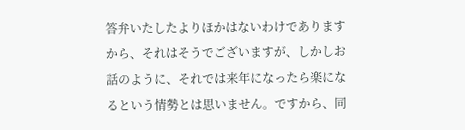答弁いたしたよりほかはないわけでありますから、それはそうでございますが、しかしお話のように、それでは来年になったら楽になるという情勢とは思いません。ですから、同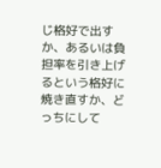じ格好で出すか、あるいは負担率を引き上げるという格好に焼き直すか、どっちにして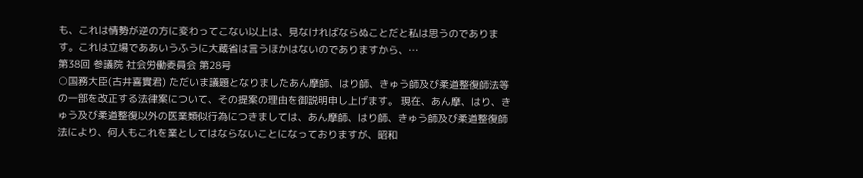も、これは情勢が逆の方に変わってこない以上は、見なければならぬことだと私は思うのであります。これは立場でああいうふうに大蔵省は言うほかはないのでありますから、…
第38回 参議院 社会労働委員会 第28号
○国務大臣(古井喜實君) ただいま議題となりましたあん摩師、はり師、きゅう師及び柔道整復師法等の一部を改正する法律案について、その提案の理由を御説明申し上げます。 現在、あん摩、はり、きゅう及び柔道整復以外の医業類似行為につきましては、あん摩師、はり師、きゅう師及び柔道整復師法により、何人もこれを業としてはならないことになっておりますが、昭和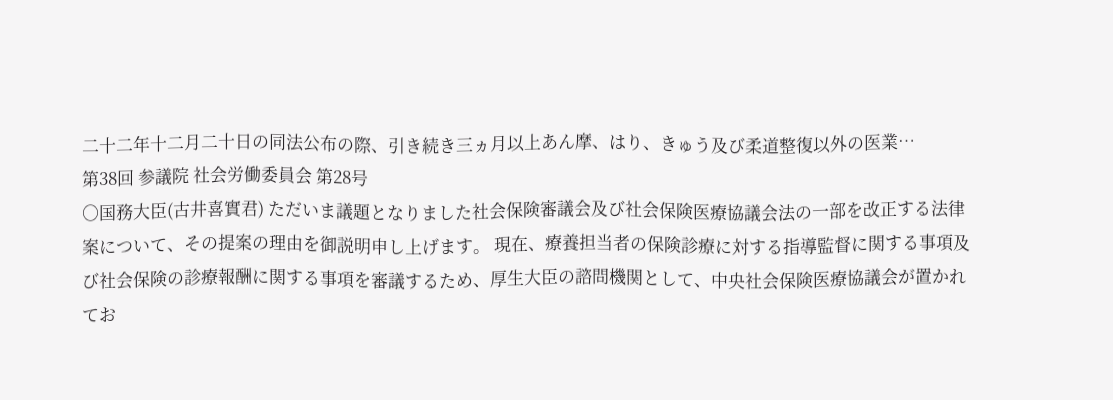二十二年十二月二十日の同法公布の際、引き続き三ヵ月以上あん摩、はり、きゅう及び柔道整復以外の医業…
第38回 参議院 社会労働委員会 第28号
○国務大臣(古井喜實君) ただいま議題となりました社会保険審議会及び社会保険医療協議会法の一部を改正する法律案について、その提案の理由を御説明申し上げます。 現在、療養担当者の保険診療に対する指導監督に関する事項及び社会保険の診療報酬に関する事項を審議するため、厚生大臣の諮問機関として、中央社会保険医療協議会が置かれてお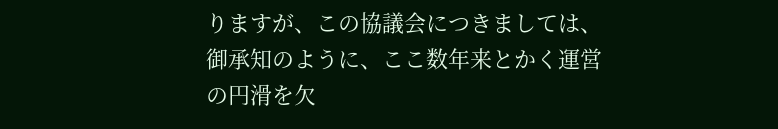りますが、この協議会につきましては、御承知のように、ここ数年来とかく運営の円滑を欠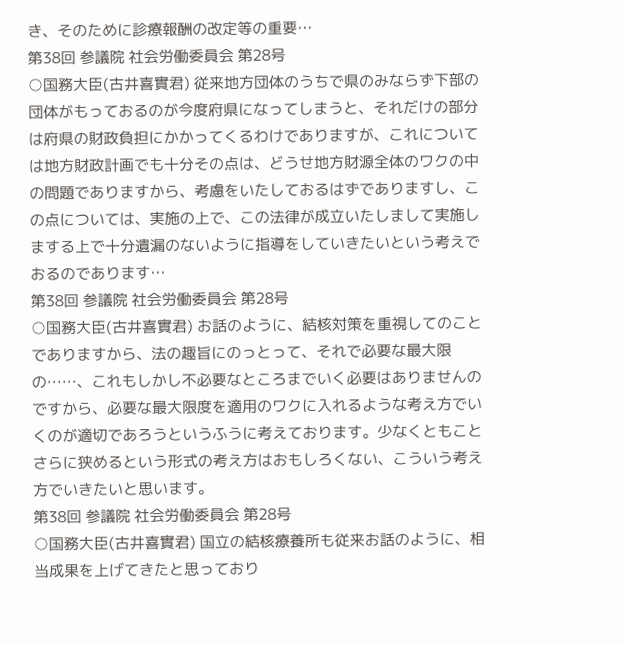き、そのために診療報酬の改定等の重要…
第38回 参議院 社会労働委員会 第28号
○国務大臣(古井喜實君) 従来地方団体のうちで県のみならず下部の団体がもっておるのが今度府県になってしまうと、それだけの部分は府県の財政負担にかかってくるわけでありますが、これについては地方財政計画でも十分その点は、どうせ地方財源全体のワクの中の問題でありますから、考慮をいたしておるはずでありますし、この点については、実施の上で、この法律が成立いたしまして実施しまする上で十分遺漏のないように指導をしていきたいという考えでおるのであります…
第38回 参議院 社会労働委員会 第28号
○国務大臣(古井喜實君) お話のように、結核対策を重視してのことでありますから、法の趣旨にのっとって、それで必要な最大限の……、これもしかし不必要なところまでいく必要はありませんのですから、必要な最大限度を適用のワクに入れるような考え方でいくのが適切であろうというふうに考えております。少なくともことさらに狭めるという形式の考え方はおもしろくない、こういう考え方でいきたいと思います。
第38回 参議院 社会労働委員会 第28号
○国務大臣(古井喜實君) 国立の結核療養所も従来お話のように、相当成果を上げてきたと思っており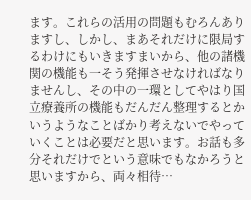ます。これらの活用の問題もむろんありますし、しかし、まあそれだけに限局するわけにもいきますまいから、他の諸機関の機能も一そう発揮させなければなりませんし、その中の一環としてやはり国立療養所の機能もだんだん整理するとかいうようなことばかり考えないでやっていくことは必要だと思います。お話も多分それだけでという意味でもなかろうと思いますから、両々相待…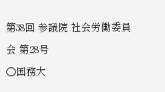第38回 参議院 社会労働委員会 第28号
○国務大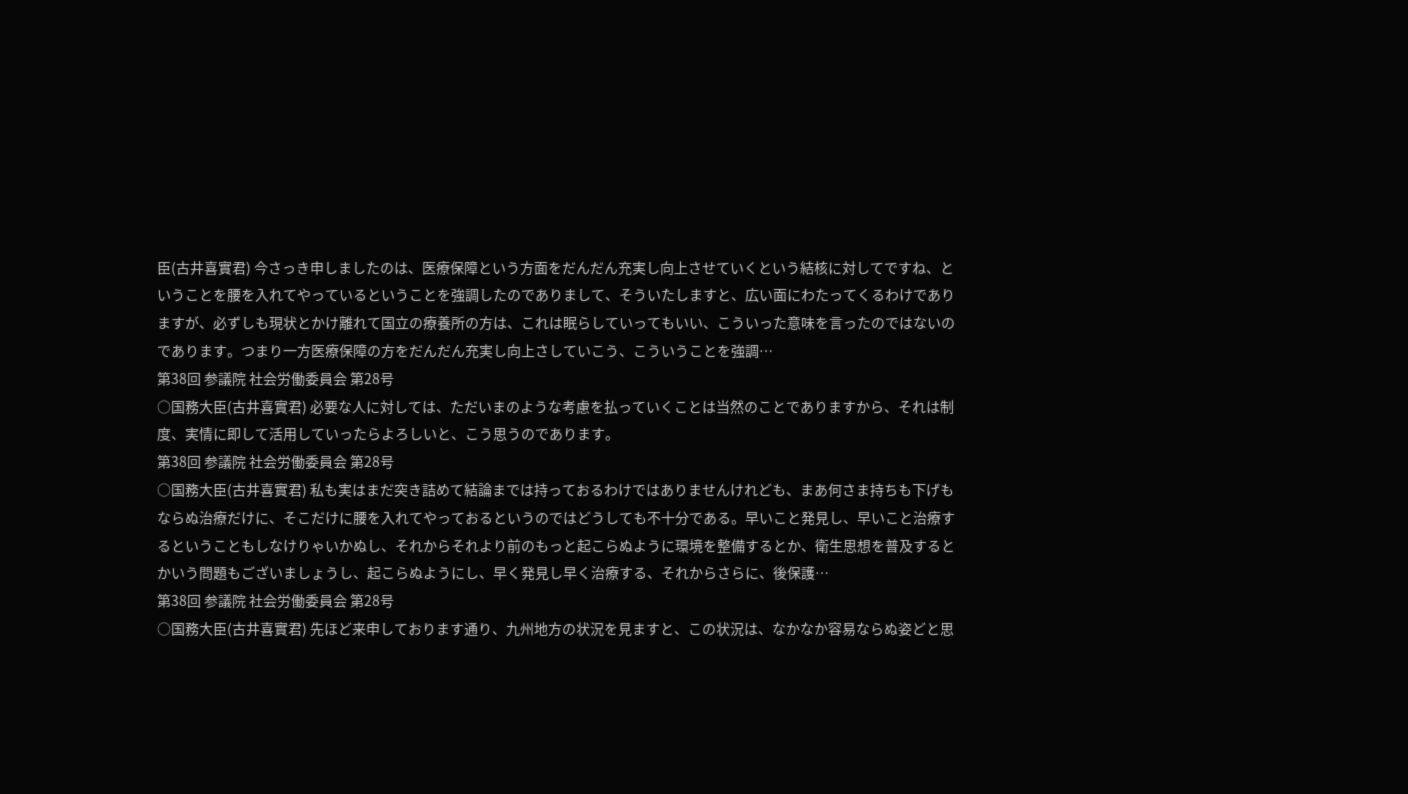臣(古井喜實君) 今さっき申しましたのは、医療保障という方面をだんだん充実し向上させていくという結核に対してですね、ということを腰を入れてやっているということを強調したのでありまして、そういたしますと、広い面にわたってくるわけでありますが、必ずしも現状とかけ離れて国立の療養所の方は、これは眠らしていってもいい、こういった意味を言ったのではないのであります。つまり一方医療保障の方をだんだん充実し向上さしていこう、こういうことを強調…
第38回 参議院 社会労働委員会 第28号
○国務大臣(古井喜實君) 必要な人に対しては、ただいまのような考慮を払っていくことは当然のことでありますから、それは制度、実情に即して活用していったらよろしいと、こう思うのであります。
第38回 参議院 社会労働委員会 第28号
○国務大臣(古井喜實君) 私も実はまだ突き詰めて結論までは持っておるわけではありませんけれども、まあ何さま持ちも下げもならぬ治療だけに、そこだけに腰を入れてやっておるというのではどうしても不十分である。早いこと発見し、早いこと治療するということもしなけりゃいかぬし、それからそれより前のもっと起こらぬように環境を整備するとか、衛生思想を普及するとかいう問題もございましょうし、起こらぬようにし、早く発見し早く治療する、それからさらに、後保護…
第38回 参議院 社会労働委員会 第28号
○国務大臣(古井喜實君) 先ほど来申しております通り、九州地方の状況を見ますと、この状況は、なかなか容易ならぬ姿どと思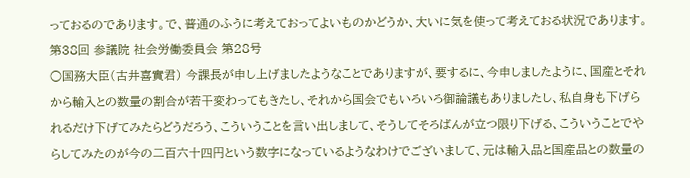っておるのであります。で、普通のふうに考えておってよいものかどうか、大いに気を使って考えておる状況であります。
第38回 参議院 社会労働委員会 第28号
○国務大臣(古井喜實君) 今課長が申し上げましたようなことでありますが、要するに、今申しましたように、国産とそれから輸入との数量の割合が若干変わってもきたし、それから国会でもいろいろ御論議もありましたし、私自身も下げられるだけ下げてみたらどうだろう、こういうことを言い出しまして、そうしてそろばんが立つ限り下げる、こういうことでやらしてみたのが今の二百六十四円という数字になっているようなわけでございまして、元は輸入品と国産品との数量の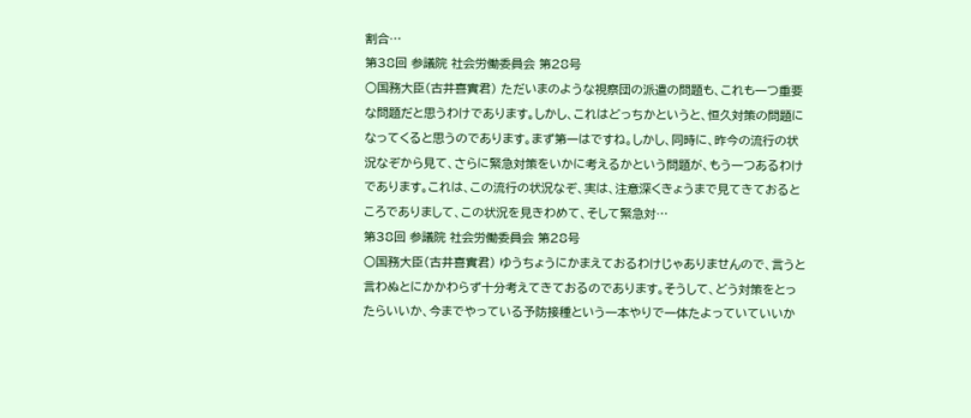割合…
第38回 参議院 社会労働委員会 第28号
○国務大臣(古井喜實君) ただいまのような視察団の派遣の問題も、これも一つ重要な問題だと思うわけであります。しかし、これはどっちかというと、恒久対策の問題になってくると思うのであります。まず第一はですね。しかし、同時に、昨今の流行の状況なぞから見て、さらに緊急対策をいかに考えるかという問題が、もう一つあるわけであります。これは、この流行の状況なぞ、実は、注意深くきょうまで見てきておるところでありまして、この状況を見きわめて、そして緊急対…
第38回 参議院 社会労働委員会 第28号
○国務大臣(古井喜實君) ゆうちょうにかまえておるわけじゃありませんので、言うと言わぬとにかかわらず十分考えてきておるのであります。そうして、どう対策をとったらいいか、今までやっている予防接種という一本やりで一体たよっていていいか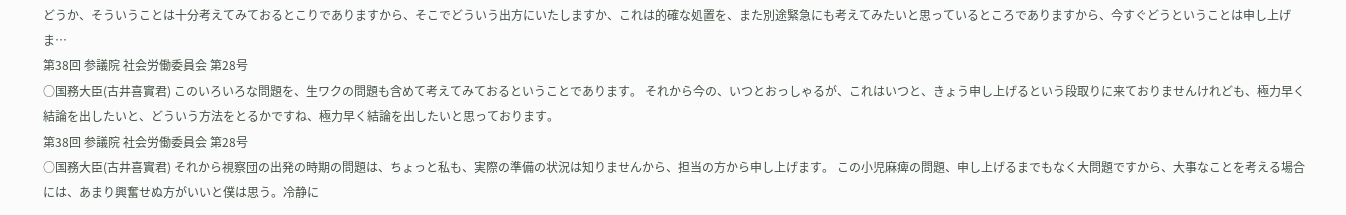どうか、そういうことは十分考えてみておるとこりでありますから、そこでどういう出方にいたしますか、これは的確な処置を、また別途緊急にも考えてみたいと思っているところでありますから、今すぐどうということは申し上げま…
第38回 参議院 社会労働委員会 第28号
○国務大臣(古井喜實君) このいろいろな問題を、生ワクの問題も含めて考えてみておるということであります。 それから今の、いつとおっしゃるが、これはいつと、きょう申し上げるという段取りに来ておりませんけれども、極力早く結論を出したいと、どういう方法をとるかですね、極力早く結論を出したいと思っております。
第38回 参議院 社会労働委員会 第28号
○国務大臣(古井喜實君) それから視察団の出発の時期の問題は、ちょっと私も、実際の準備の状況は知りませんから、担当の方から申し上げます。 この小児麻痺の問題、申し上げるまでもなく大問題ですから、大事なことを考える場合には、あまり興奮せぬ方がいいと僕は思う。冷静に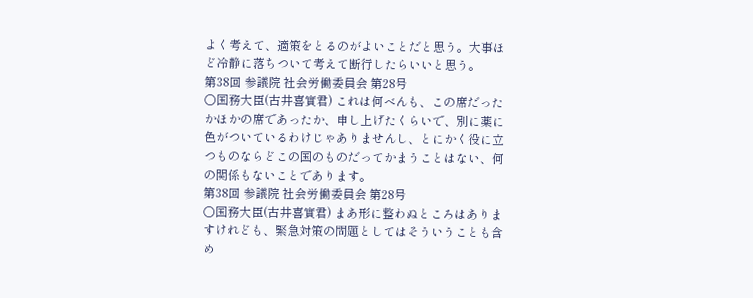よく考えて、適策をとるのがよいことだと思う。大事ほど冷静に落ちついて考えて断行したらいいと思う。
第38回 参議院 社会労働委員会 第28号
○国務大臣(古井喜實君) これは何べんも、この席だったかほかの席であったか、申し上げたくらいで、別に薬に色がついているわけじゃありませんし、とにかく役に立つものならどこの国のものだってかまうことはない、何の関係もないことであります。
第38回 参議院 社会労働委員会 第28号
○国務大臣(古井喜實君) まあ形に整わぬところはありますけれども、緊急対策の問題としてはそういうことも含め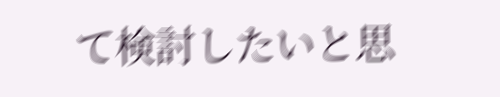て検討したいと思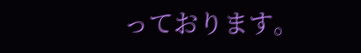っております。